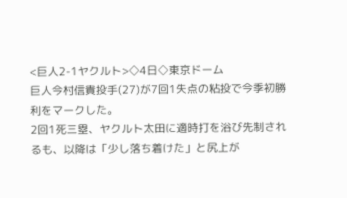<巨人2-1ヤクルト>◇4日◇東京ドーム
巨人今村信貴投手(27)が7回1失点の粘投で今季初勝利をマークした。
2回1死三塁、ヤクルト太田に適時打を浴び先制されるも、以降は「少し落ち着けた」と尻上が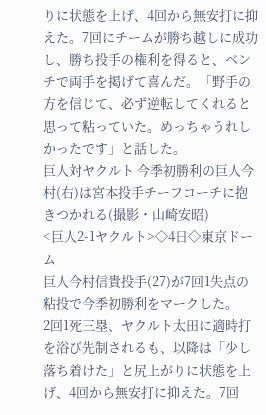りに状態を上げ、4回から無安打に抑えた。7回にチームが勝ち越しに成功し、勝ち投手の権利を得ると、ベンチで両手を掲げて喜んだ。「野手の方を信じて、必ず逆転してくれると思って粘っていた。めっちゃうれしかったです」と話した。
巨人対ヤクルト 今季初勝利の巨人今村(右)は宮本投手チーフコーチに抱きつかれる(撮影・山崎安昭)
<巨人2-1ヤクルト>◇4日◇東京ドーム
巨人今村信貴投手(27)が7回1失点の粘投で今季初勝利をマークした。
2回1死三塁、ヤクルト太田に適時打を浴び先制されるも、以降は「少し落ち着けた」と尻上がりに状態を上げ、4回から無安打に抑えた。7回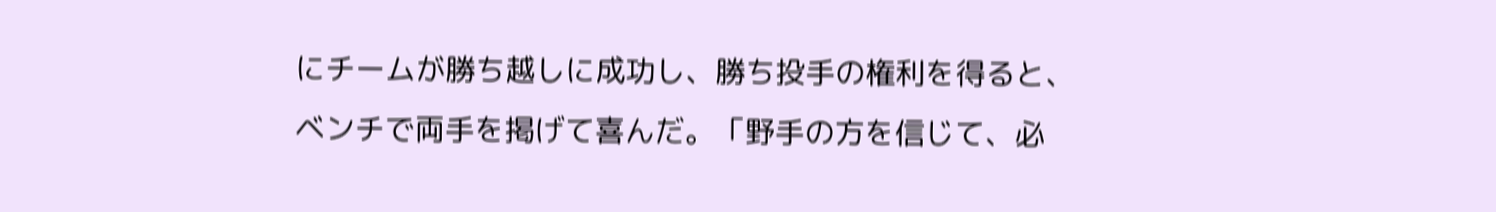にチームが勝ち越しに成功し、勝ち投手の権利を得ると、ベンチで両手を掲げて喜んだ。「野手の方を信じて、必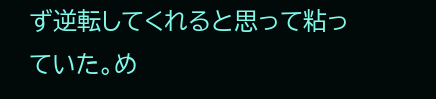ず逆転してくれると思って粘っていた。め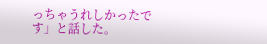っちゃうれしかったです」と話した。